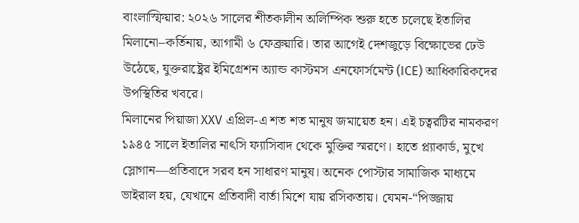বাংলাস্ফিয়ার: ২০২৬ সালের শীতকালীন অলিম্পিক শুরু হতে চলেছে ইতালির মিলানো–কর্তিনায়, আগামী ৬ ফেব্রুয়ারি। তার আগেই দেশজুড়ে বিক্ষোভের ঢেউ উঠেছে, যুক্তরাষ্ট্রের ইমিগ্রেশন অ্যান্ড কাস্টমস এনফোর্সমেন্ট (ICE) আধিকারিকদের উপস্থিতির খবরে।
মিলানের পিয়াজা XXV এপ্রিল-এ শত শত মানুষ জমায়েত হন। এই চত্বরটির নামকরণ ১৯৪৫ সালে ইতালির নাৎসি ফ্যাসিবাদ থেকে মুক্তির স্মরণে। হাতে প্ল্যাকার্ড, মুখে স্লোগান—প্রতিবাদে সরব হন সাধারণ মানুষ। অনেক পোস্টার সামাজিক মাধ্যমে ভাইরাল হয়, যেখানে প্রতিবাদী বার্তা মিশে যায় রসিকতায়। যেমন-“পিজ্জায়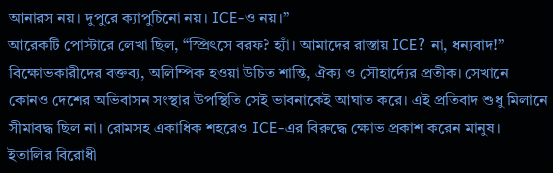আনারস নয়। দুপুরে ক্যাপুচিনো নয়। ICE-ও নয়।”
আরেকটি পোস্টারে লেখা ছিল, “স্প্রিৎসে বরফ? হ্যাঁ। আমাদের রাস্তায় ICE? না, ধন্যবাদ!”
বিক্ষোভকারীদের বক্তব্য, অলিম্পিক হওয়া উচিত শান্তি, ঐক্য ও সৌহার্দ্যের প্রতীক। সেখানে কোনও দেশের অভিবাসন সংস্থার উপস্থিতি সেই ভাবনাকেই আঘাত করে। এই প্রতিবাদ শুধু মিলানে সীমাবদ্ধ ছিল না। রোমসহ একাধিক শহরেও ICE-এর বিরুদ্ধে ক্ষোভ প্রকাশ করেন মানুষ।
ইতালির বিরোধী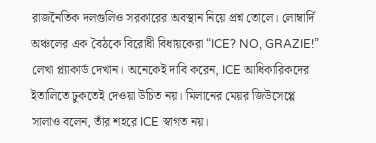রাজনৈতিক দলগুলিও সরকারের অবস্থান নিয়ে প্রশ্ন তোলে। লোম্বার্দি অঞ্চলের এক বৈঠকে বিরোধী বিধায়কেরা “ICE? NO, GRAZIE!” লেখা প্ল্যাকার্ড দেখান। অনেকেই দাবি করেন, ICE আধিকারিকদের ইতালিতে ঢুকতেই দেওয়া উচিত নয়। মিলানের মেয়র জিউসেপ্পে সালাও বলেন, তাঁর শহরে ICE স্বাগত নয়।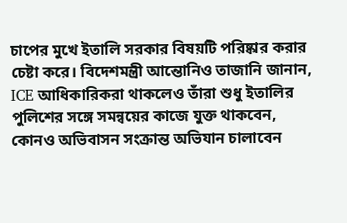চাপের মুখে ইতালি সরকার বিষয়টি পরিষ্কার করার চেষ্টা করে। বিদেশমন্ত্রী আন্তোনিও তাজানি জানান, ICE আধিকারিকরা থাকলেও তাঁরা শুধু ইতালির পুলিশের সঙ্গে সমন্বয়ের কাজে যুক্ত থাকবেন, কোনও অভিবাসন সংক্রান্ত অভিযান চালাবেন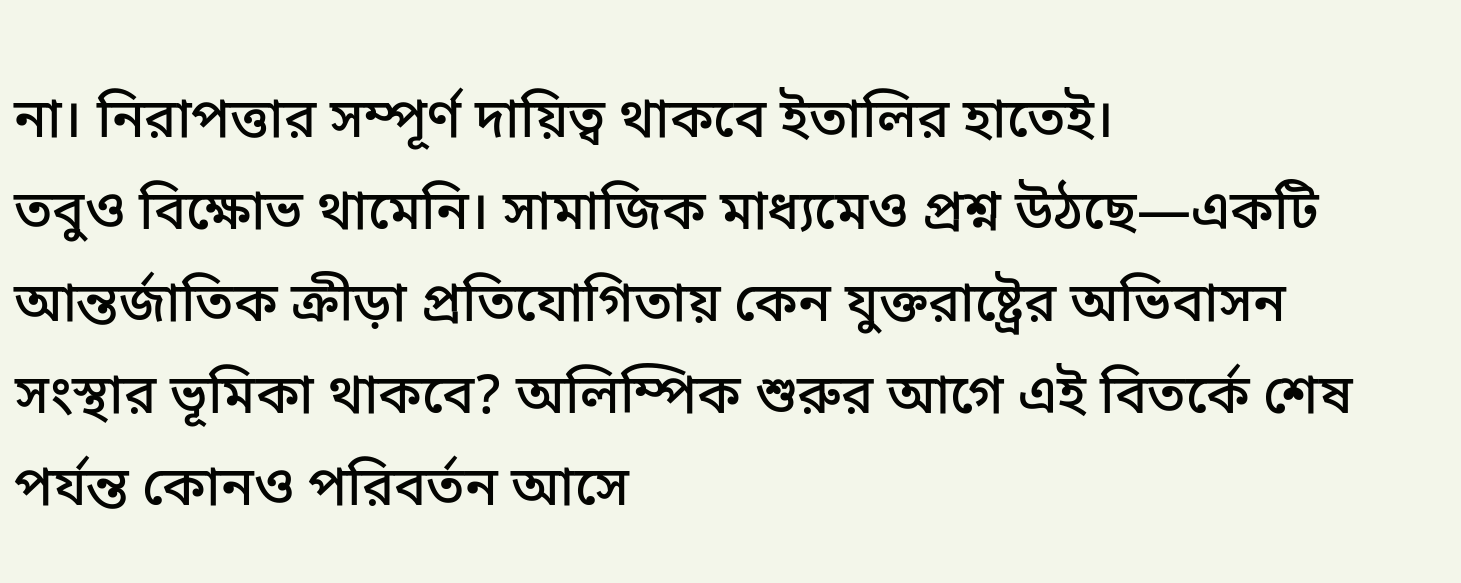না। নিরাপত্তার সম্পূর্ণ দায়িত্ব থাকবে ইতালির হাতেই।
তবুও বিক্ষোভ থামেনি। সামাজিক মাধ্যমেও প্রশ্ন উঠছে—একটি আন্তর্জাতিক ক্রীড়া প্রতিযোগিতায় কেন যুক্তরাষ্ট্রের অভিবাসন সংস্থার ভূমিকা থাকবে? অলিম্পিক শুরুর আগে এই বিতর্কে শেষ পর্যন্ত কোনও পরিবর্তন আসে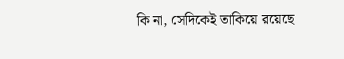কি না, সেদিকেই তাকিয়ে রয়েছে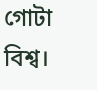গোটা বিশ্ব।